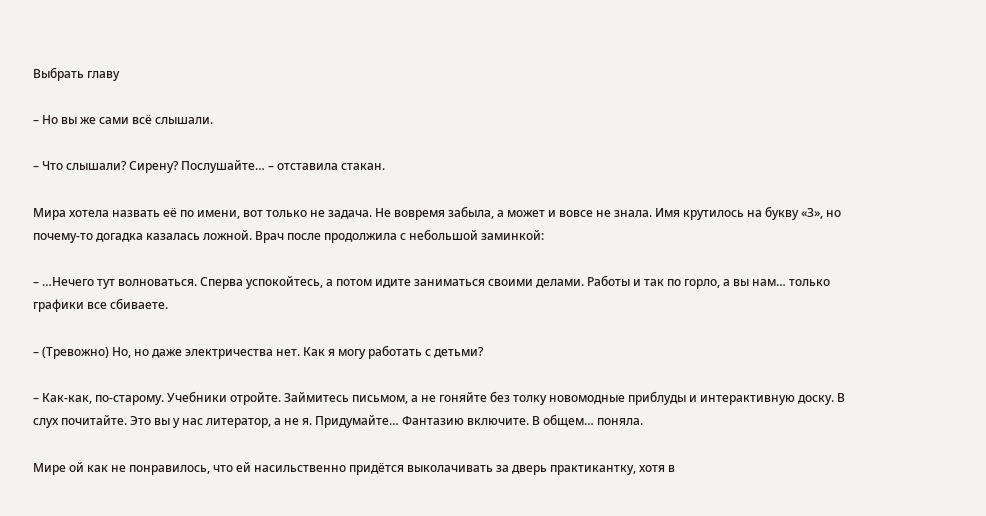Выбрать главу

– Но вы же сами всё слышали.

– Что слышали? Сирену? Послушайте… – отставила стакан.

Мира хотела назвать её по имени, вот только не задача. Не вовремя забыла, а может и вовсе не знала. Имя крутилось на букву «З», но почему-то догадка казалась ложной. Врач после продолжила с небольшой заминкой:

– …Нечего тут волноваться. Сперва успокойтесь, а потом идите заниматься своими делами. Работы и так по горло, а вы нам… только графики все сбиваете.

– (Тревожно) Но, но даже электричества нет. Как я могу работать с детьми?

– Как-как, по-старому. Учебники отройте. Займитесь письмом, а не гоняйте без толку новомодные приблуды и интерактивную доску. В слух почитайте. Это вы у нас литератор, а не я. Придумайте… Фантазию включите. В общем… поняла.

Мире ой как не понравилось, что ей насильственно придётся выколачивать за дверь практикантку, хотя в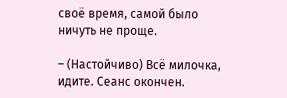своё время, самой было ничуть не проще.

– (Настойчиво) Всё милочка, идите. Сеанс окончен.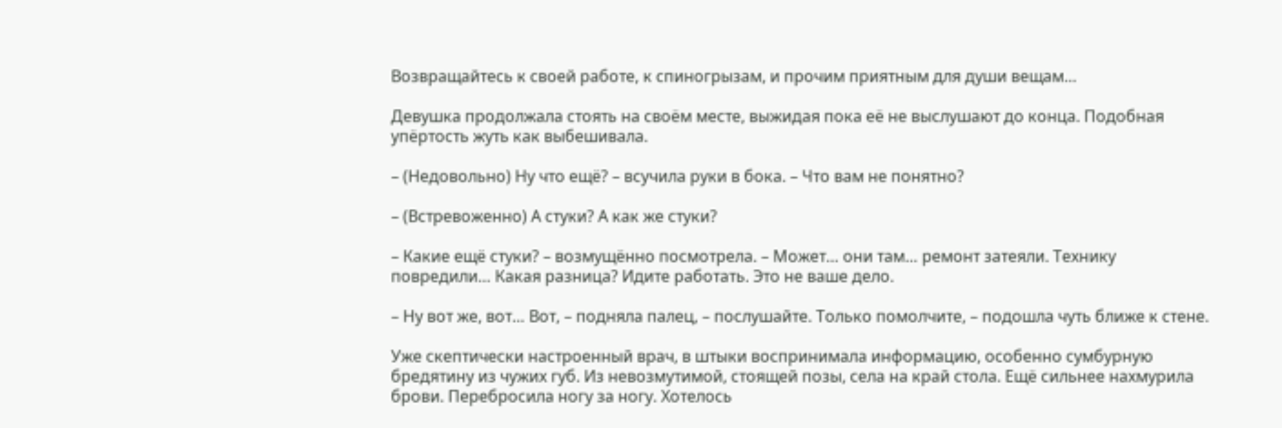Возвращайтесь к своей работе, к спиногрызам, и прочим приятным для души вещам…

Девушка продолжала стоять на своём месте, выжидая пока её не выслушают до конца. Подобная упёртость жуть как выбешивала.

– (Недовольно) Ну что ещё? – всучила руки в бока. – Что вам не понятно?

– (Встревоженно) А стуки? А как же стуки?

– Какие ещё стуки? – возмущённо посмотрела. – Может… они там… ремонт затеяли. Технику повредили… Какая разница? Идите работать. Это не ваше дело.

– Ну вот же, вот… Вот, – подняла палец, – послушайте. Только помолчите, – подошла чуть ближе к стене.

Уже скептически настроенный врач, в штыки воспринимала информацию, особенно сумбурную бредятину из чужих губ. Из невозмутимой, стоящей позы, села на край стола. Ещё сильнее нахмурила брови. Перебросила ногу за ногу. Хотелось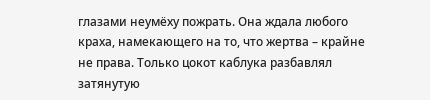глазами неумёху пожрать. Она ждала любого краха, намекающего на то, что жертва – крайне не права. Только цокот каблука разбавлял затянутую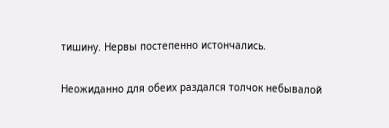тишину. Нервы постепенно истончались.

Неожиданно для обеих раздался толчок небывалой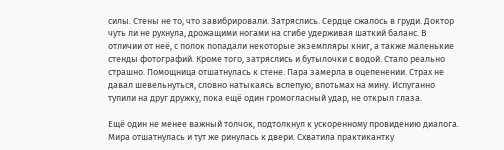силы. Стены не то, что завибрировали. Затряслись. Сердце сжалось в груди. Доктор чуть ли не рухнула, дрожащими ногами на сгибе удерживая шаткий баланс. В отличии от неё, с полок попадали некоторые экземпляры книг, а также маленькие стенды фотографий. Кроме того, затряслись и бутылочки с водой. Стало реально страшно. Помощница отшатнулась к стене. Пара замерла в оцепенении. Страх не давал шевельнуться, словно натыкаясь вслепую, впотьмах на мину. Испуганно тупили на друг дружку, пока ещё один громогласный удар, не открыл глаза.

Ещё один не менее важный толчок, подтолкнул к ускоренному провидению диалога. Мира отшатнулась и тут же ринулась к двери. Схватила практикантку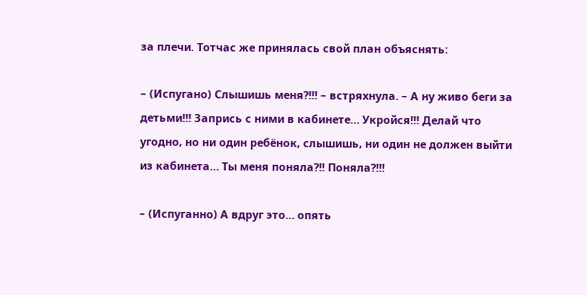за плечи. Тотчас же принялась свой план объяснять:

– (Испугано) Слышишь меня?!!! – встряхнула. – А ну живо беги за детьми!!! Запрись с ними в кабинете… Укройся!!! Делай что угодно, но ни один ребёнок, слышишь, ни один не должен выйти из кабинета… Ты меня поняла?!! Поняла?!!!

– (Испуганно) А вдруг это… опять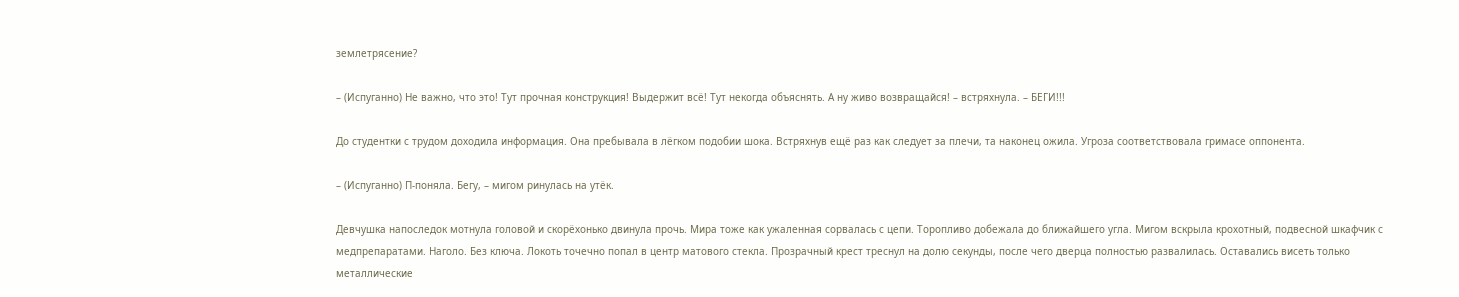землетрясение?

– (Испуганно) Не важно, что это! Тут прочная конструкция! Выдержит всё! Тут некогда объяснять. А ну живо возвращайся! – встряхнула. – БЕГИ!!!

До студентки с трудом доходила информация. Она пребывала в лёгком подобии шока. Встряхнув ещё раз как следует за плечи, та наконец ожила. Угроза соответствовала гримасе оппонента.

– (Испуганно) П-поняла. Бегу, – мигом ринулась на утёк.

Девчушка напоследок мотнула головой и скорёхонько двинула прочь. Мира тоже как ужаленная сорвалась с цепи. Торопливо добежала до ближайшего угла. Мигом вскрыла крохотный, подвесной шкафчик с медпрепаратами. Наголо. Без ключа. Локоть точечно попал в центр матового стекла. Прозрачный крест треснул на долю секунды, после чего дверца полностью развалилась. Оставались висеть только металлические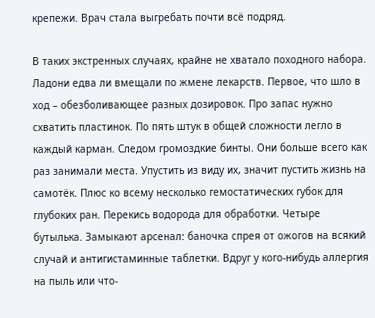крепежи. Врач стала выгребать почти всё подряд.

В таких экстренных случаях, крайне не хватало походного набора. Ладони едва ли вмещали по жмене лекарств. Первое, что шло в ход – обезболивающее разных дозировок. Про запас нужно схватить пластинок. По пять штук в общей сложности легло в каждый карман. Следом громоздкие бинты. Они больше всего как раз занимали места. Упустить из виду их, значит пустить жизнь на самотёк. Плюс ко всему несколько гемостатических губок для глубоких ран. Перекись водорода для обработки. Четыре бутылька. Замыкают арсенал: баночка спрея от ожогов на всякий случай и антигистаминные таблетки. Вдруг у кого-нибудь аллергия на пыль или что-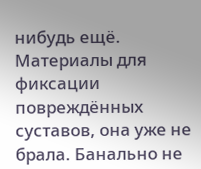нибудь ещё. Материалы для фиксации повреждённых суставов, она уже не брала. Банально не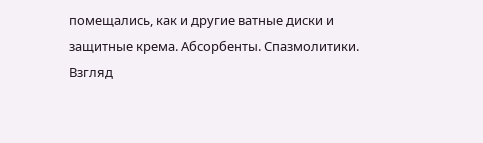помещались, как и другие ватные диски и защитные крема. Абсорбенты. Спазмолитики. Взгляд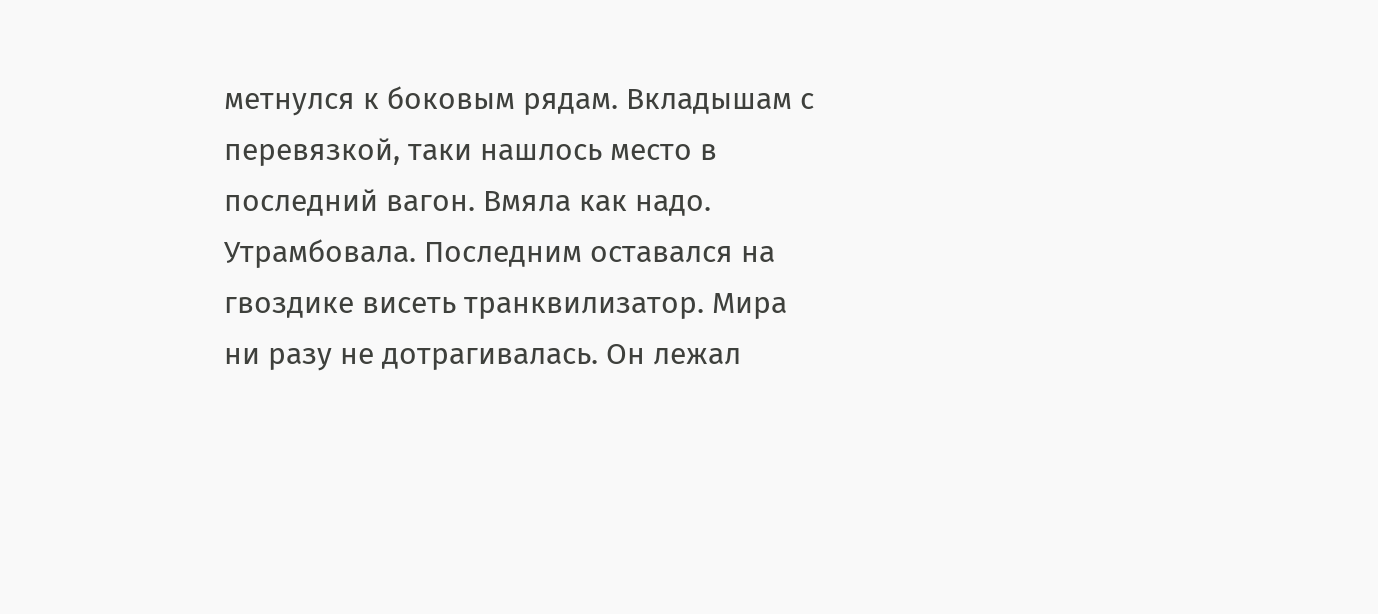метнулся к боковым рядам. Вкладышам с перевязкой, таки нашлось место в последний вагон. Вмяла как надо. Утрамбовала. Последним оставался на гвоздике висеть транквилизатор. Мира ни разу не дотрагивалась. Он лежал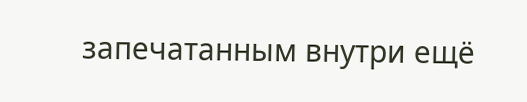запечатанным внутри ещё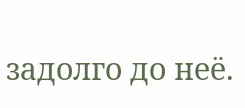задолго до неё.